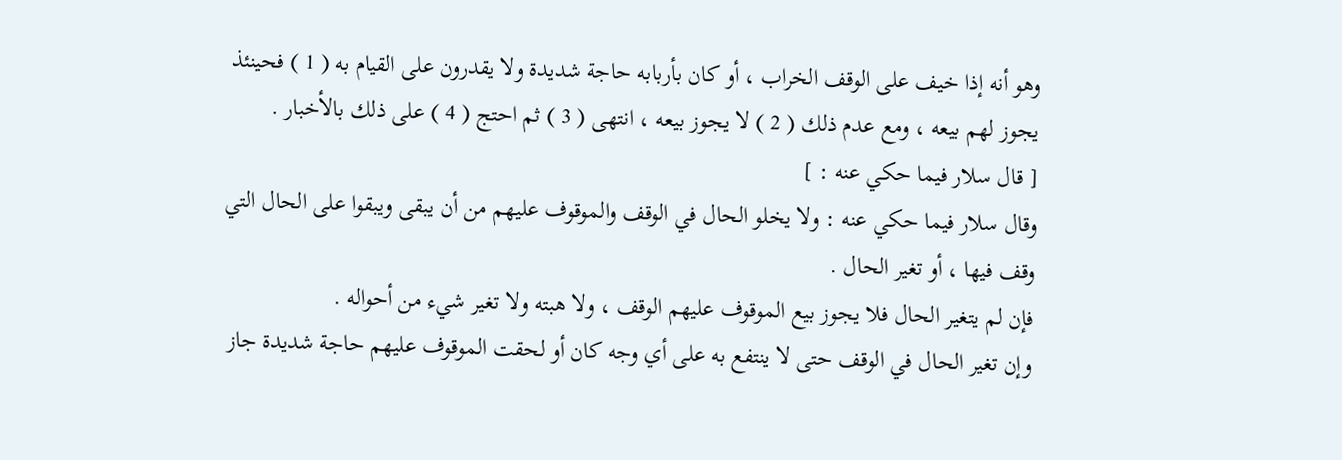وهو أنه إذا خيف على الوقف الخراب ، أو كان بأربابه حاجة شديدة ولا يقدرون على القيام به ( 1 ) فحينئذ يجوز لهم بيعه ، ومع عدم ذلك ( 2 ) لا يجوز بيعه ، انتهى ( 3 ) ثم احتج ( 4 ) على ذلك بالأخبار .
[ قال سلار فيما حكي عنه : ]
وقال سلار فيما حكي عنه : ولا يخلو الحال في الوقف والموقوف عليهم من أن يبقى ويبقوا على الحال التي وقف فيها ، أو تغير الحال .
فإن لم يتغير الحال فلا يجوز بيع الموقوف عليهم الوقف ، ولا هبته ولا تغير شيء من أحواله .
وإن تغير الحال في الوقف حتى لا ينتفع به على أي وجه كان أو لحقت الموقوف عليهم حاجة شديدة جاز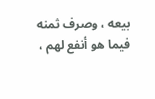بيعه ، وصرف ثمنه فيما هو أنفع لهم ،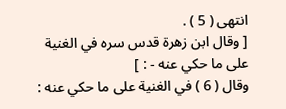انتهى ( 5 ) .
[ وقال ابن زهرة قدس سره في الغنية على ما حكي عنه - : ]
وقال ( 6 ) في الغنية على ما حكي عنه :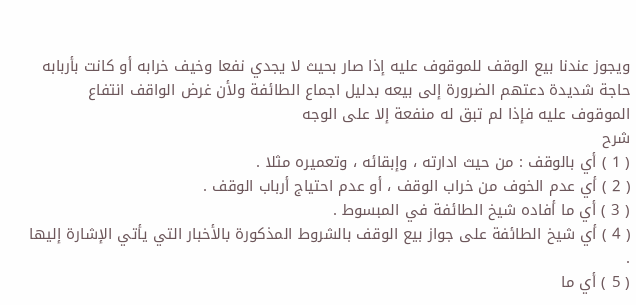ويجوز عندنا بيع الوقف للموقوف عليه إذا صار بحيث لا يجدي نفعا وخيف خرابه أو كانت بأربابه حاجة شديدة دعتهم الضرورة إلى بيعه بدليل اجماع الطائفة ولأن غرض الواقف انتفاع الموقوف عليه فإذا لم تبق له منفعة إلا على الوجه
شرح
( 1 ) أي بالوقف : من حيث ادارته ، وإبقائه ، وتعميره مثلا .
( 2 ) أي عدم الخوف من خراب الوقف ، أو عدم احتياج أرباب الوقف .
( 3 ) أي ما أفاده شيخ الطائفة في المبسوط .
( 4 ) أي شيخ الطائفة على جواز بيع الوقف بالشروط المذكورة بالأخبار التي يأتي الإشارة إليها .
( 5 ) أي ما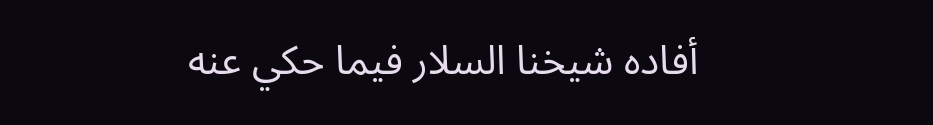أفاده شيخنا السلار فيما حكي عنه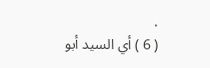.
( 6 ) أي السيد أبو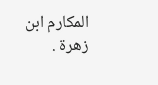المكارم ابن زهرة .